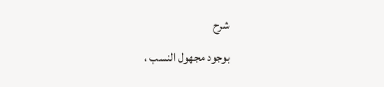شرح
بوجود مجهول النسب ،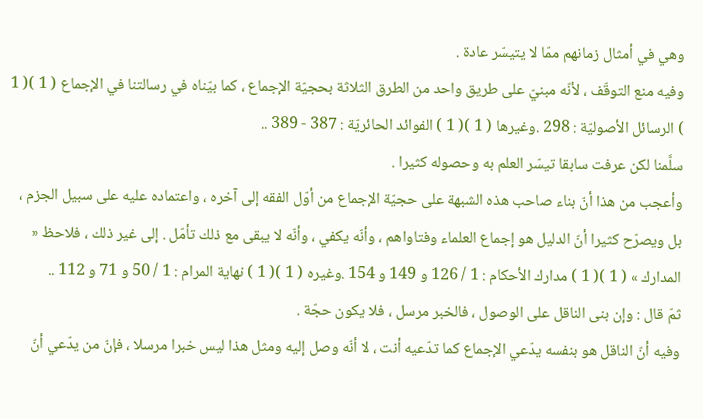وهي في أمثال زمانهم ممّا لا يتيسّر عادة .
وفيه منع التوقّف ، لأنّه مبنيّ على طريق واحد من الطرق الثلاثة بحجيّة الإجماع ، كما بيّناه في رسالتنا في الإجماع ( 1 )( 1 ) الرسائل الأصوليّة : 298 .وغيرها ( 1 )( 1 ) الفوائد الحائريّة : 387 - 389 ..
سلَّمنا لكن عرفت سابقا تيسّر العلم به وحصوله كثيرا .
وأعجب من هذا أنّ بناء صاحب هذه الشبهة على حجيّة الإجماع من أوّل الفقه إلى آخره ، واعتماده عليه على سبيل الجزم ، بل ويصرّح كثيرا أنّ الدليل هو إجماع العلماء وفتاواهم ، وأنّه يكفي ، وأنّه لا يبقى مع ذلك تأمّل . إلى غير ذلك ، فلاحظ « المدارك » ( 1 )( 1 ) مدارك الأحكام : 1 / 126 و 149 و 154 .وغيره ( 1 )( 1 ) نهاية المرام : 1 / 50 و 71 و 112 ..
ثمّ قال : وإن بنى الناقل على الوصول ، فالخبر مرسل ، فلا يكون حجّة .
وفيه أنّ الناقل هو بنفسه يدّعي الإجماع كما تدّعيه أنت ، لا أنّه وصل إليه ومثل هذا ليس خبرا مرسلا ، فإنّ من يدّعي أنّ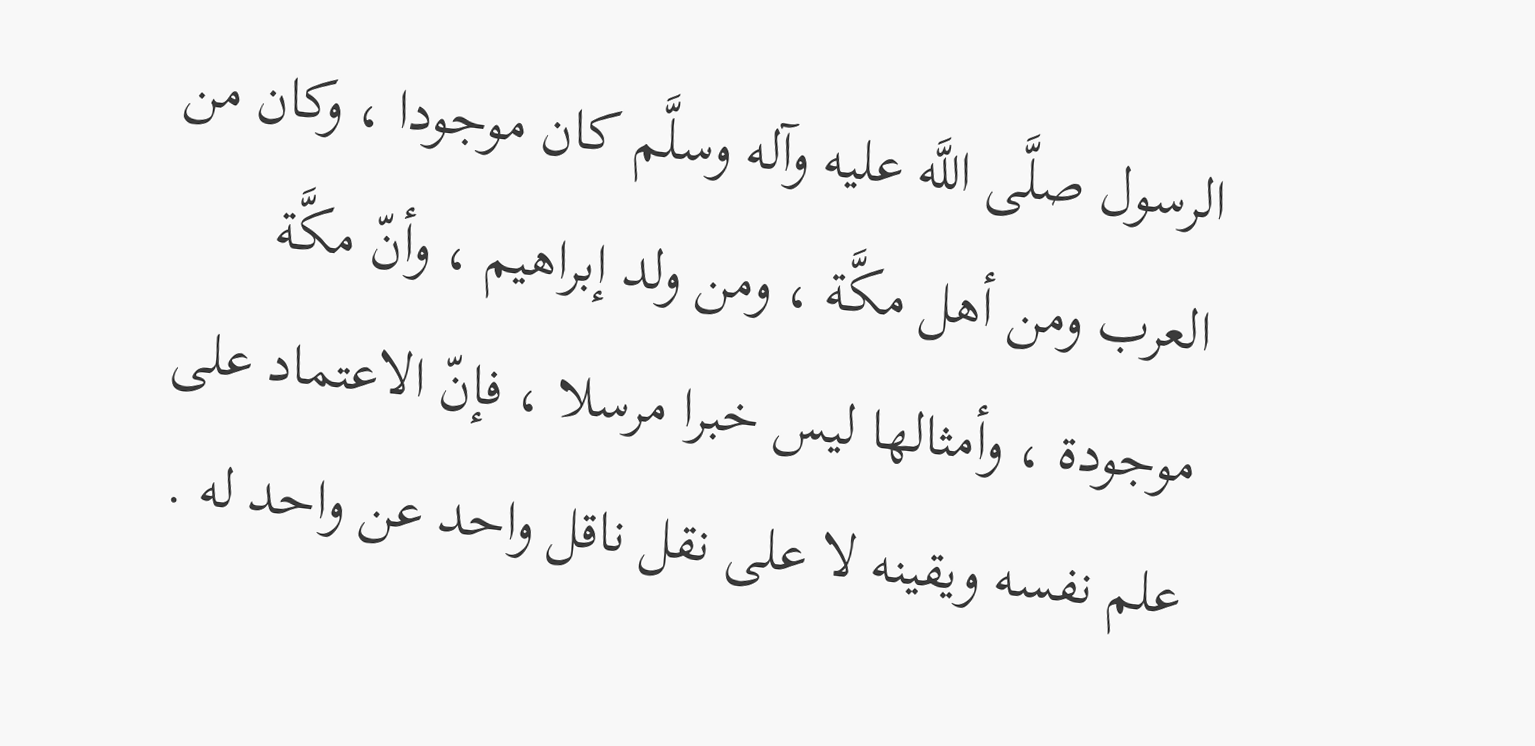الرسول صلَّى اللَّه عليه وآله وسلَّم كان موجودا ، وكان من العرب ومن أهل مكَّة ، ومن ولد إبراهيم ، وأنّ مكَّة موجودة ، وأمثالها ليس خبرا مرسلا ، فإنّ الاعتماد على علم نفسه ويقينه لا على نقل ناقل واحد عن واحد له .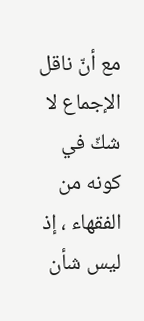مع أنّ ناقل الإجماع لا شكّ في كونه من الفقهاء ، إذ ليس شأن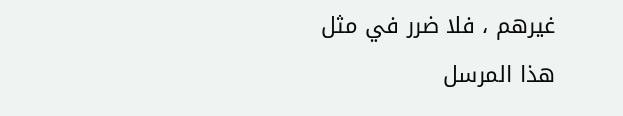غيرهم ، فلا ضرر في مثل هذا المرسل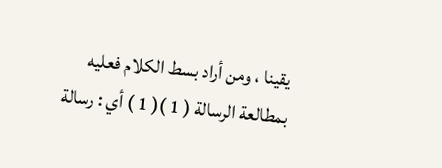يقينا ، ومن أراد بسط الكلام فعليه بمطالعة الرسالة ( 1 )( 1 ) أي : رسالة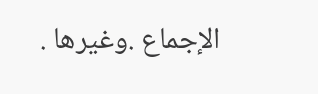الإجماع .وغيرها .